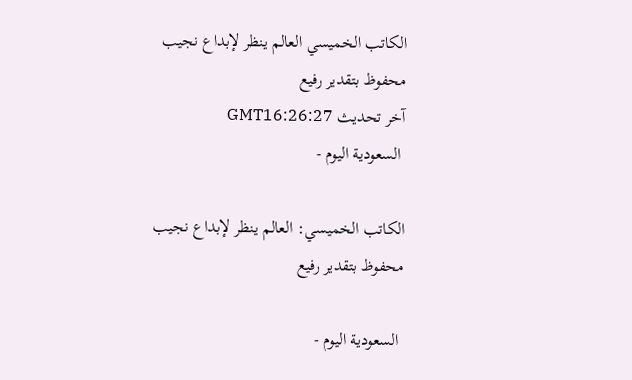الكاتب الخميسي العالم ينظر لإبداع نجيب محفوظ بتقدير رفيع
آخر تحديث GMT16:26:27
 السعودية اليوم -

الكاتب الخميسي: العالم ينظر لإبداع نجيب محفوظ بتقدير رفيع

 السعودية اليوم -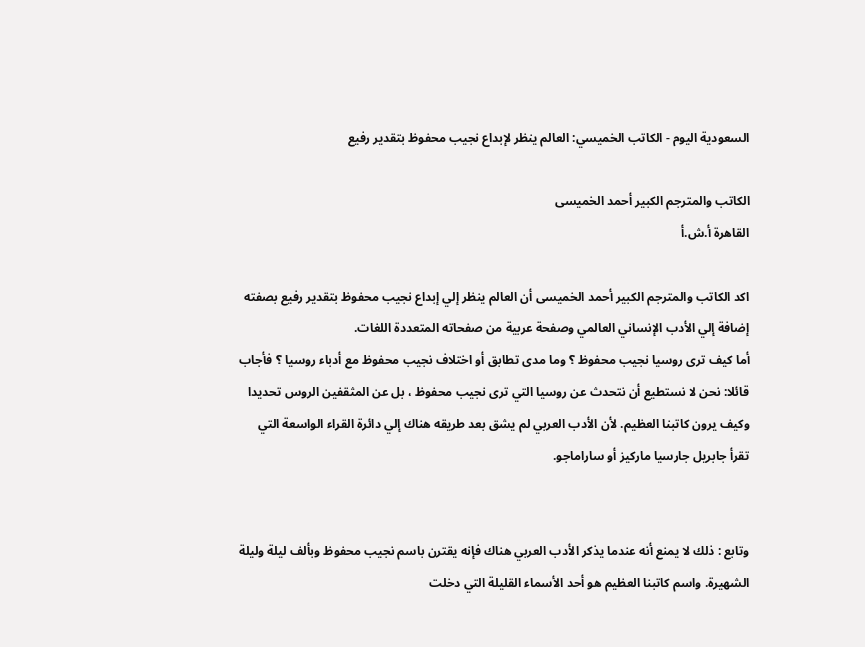السعودية اليوم - الكاتب الخميسي: العالم ينظر لإبداع نجيب محفوظ بتقدير رفيع

الكاتب والمترجم الكبير أحمد الخميسى
القاهرة أ.ش.أ

اكد الكاتب والمترجم الكبير أحمد الخميسى أن العالم ينظر إلي إبداع نجيب محفوظ بتقدير رفيع بصفته إضافة إلي الأدب الإنساني العالمي وصفحة عربية من صفحاته المتعددة اللغات.
أما كيف ترى روسيا نجيب محفوظ ؟ وما مدى تطابق أو اختلاف نجيب محفوظ مع أدباء روسيا ؟ فأجاب قائلا: نحن لا نستطيع أن نتحدث عن روسيا التي ترى نجيب محفوظ ، بل عن المثقفين الروس تحديدا وكيف يرون كاتبنا العظيم. لأن الأدب العربي لم يشق بعد طريقه هناك إلي دائرة القراء الواسعة التي تقرأ جابريل جارسيا ماركيز أو ساراماجو.


وتابع : ذلك لا يمنع أنه عندما يذكر الأدب العربي هناك فإنه يقترن باسم نجيب محفوظ وبألف ليلة وليلة الشهيرة. واسم كاتبنا العظيم هو أحد الأسماء القليلة التي دخلت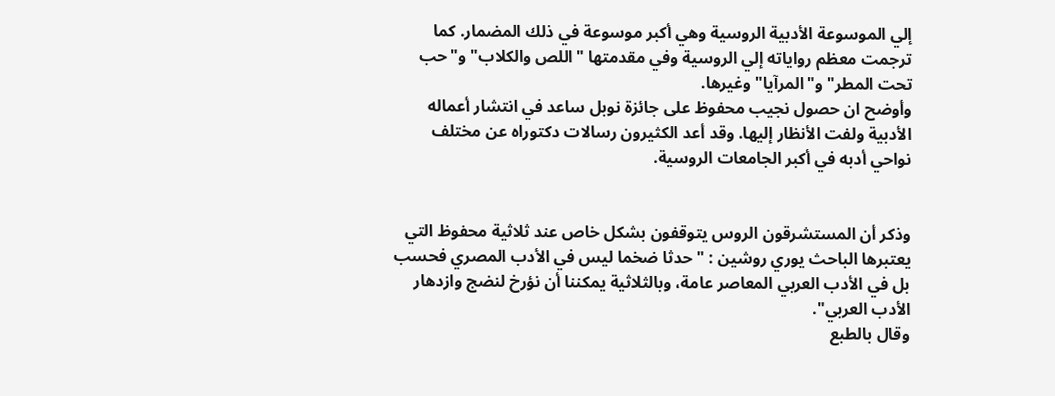إلي الموسوعة الأدبية الروسية وهي أكبر موسوعة في ذلك المضمار. كما ترجمت معظم رواياته إلي الروسية وفي مقدمتها "اللص والكلاب" و"حب تحت المطر" و"المرآيا" وغيرها.
وأوضح ان حصول نجيب محفوظ على جائزة نوبل ساعد في انتشار أعماله الأدبية ولفت الأنظار إليها. وقد أعد الكثيرون رسالات دكتوراه عن مختلف نواحي أدبه في أكبر الجامعات الروسية.


وذكر أن المستشرقون الروس يتوقفون بشكل خاص عند ثلاثية محفوظ التي يعتبرها الباحث يوري روشين : " حدثا ضخما ليس في الأدب المصري فحسب بل في الأدب العربي المعاصر عامة، وبالثلاثية يمكننا أن نؤرخ لنضج وازدهار الأدب العربي".
وقال بالطبع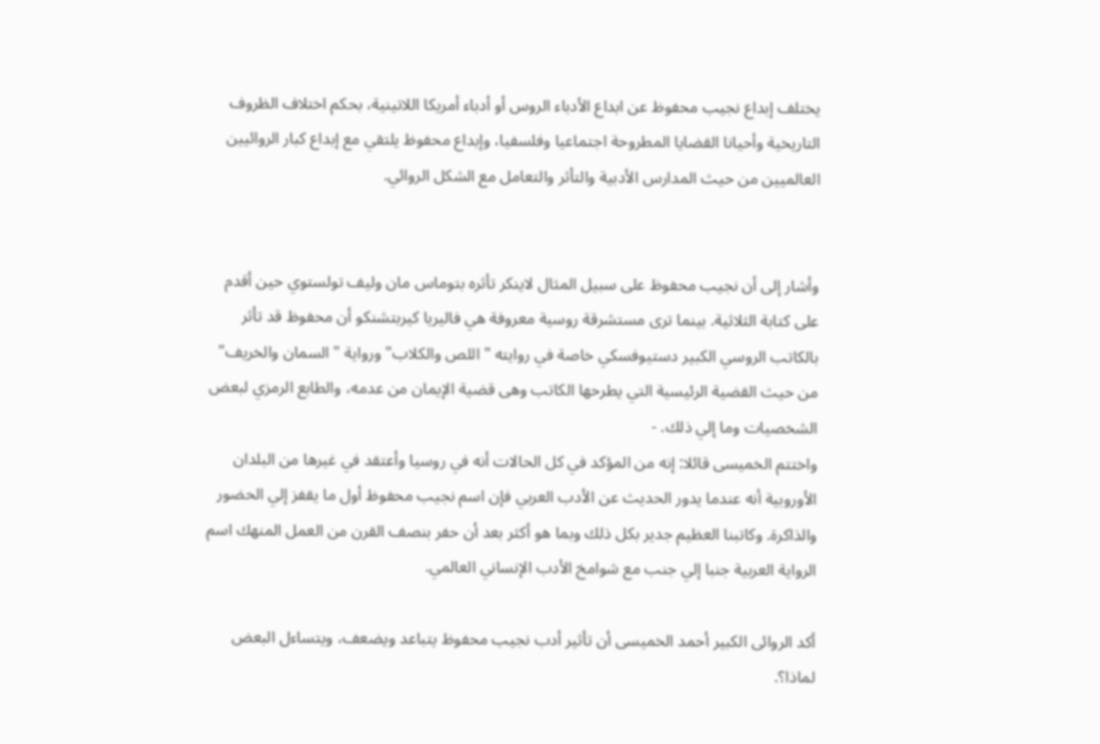يختلف إبداع نجيب محفوظ عن ابداع الأدباء الروس أو أدباء أمريكا اللاتينية، بحكم اختلاف الظروف التاريخية وأحيانا القضايا المطروحة اجتماعيا وفلسفيا، وإبداع محفوظ يلتقي مع إبداع كبار الروائيين العالميين من حيث المدارس الأدبية والتأثر والتعامل مع الشكل الروائي.


وأشار إلى أن نجيب محفوظ على سبيل المثال لاينكر تأثره بتوماس مان وليف تولستوي حين أقدم على كتابة الثلاثية. بينما ترى مستشرقة روسية معروفة هي فاليريا كيربتشنكو أن محفوظ قد تأثر بالكاتب الروسي الكبير دستيوفسكي خاصة في روايته " اللص والكلاب" ورواية " السمان والخريف" من حيث القضية الرئيسية التي يطرحها الكاتب وهى قضية الإيمان من عدمه، والطابع الرمزي لبعض الشخصيات وما إلي ذلك. -
واختتم الخميسى قائلا: إنه من المؤكد في كل الحالات أنه في روسيا وأعتقد في غيرها من البلدان الأوروبية أنه عندما يدور الحديث عن الأدب العربي فإن اسم نجيب محفوظ أول ما يقفز إلي الحضور والذاكرة. وكاتبنا العظيم جدير بكل ذلك وبما هو أكثر بعد أن حفر بنصف القرن من العمل المنهك اسم الرواية العربية جنبا إلي جنب مع شوامخ الأدب الإنساني العالمي.

أكد الروائى الكبير أحمد الخميسى أن تأثير أدب نجيب محفوظ يتباعد ويضعف، ويتساءل البعض لماذا؟.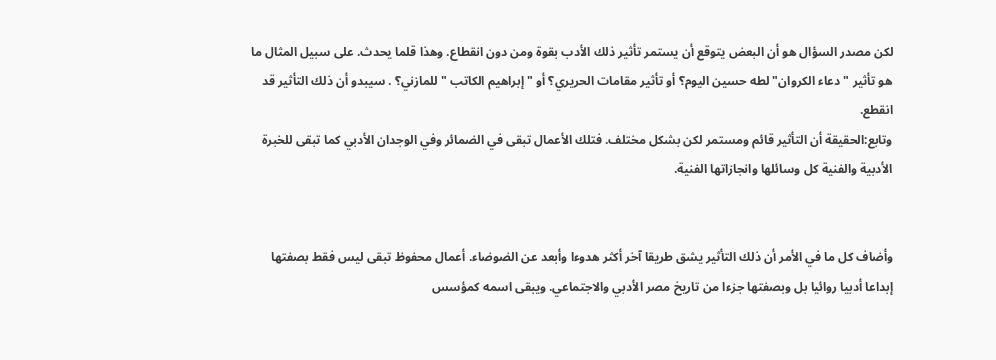لكن مصدر السؤال هو أن البعض يتوقع أن يستمر تأثير ذلك الأدب بقوة ومن دون انقطاع. وهذا قلما يحدث. على سبيل المثال ما هو تأثير " دعاء الكروان" لطه حسين اليوم؟ أو تأثير مقامات الحريري؟ أو " إبراهيم الكاتب " للمازني؟ . سيبدو أن ذلك التأثير قد انقطع.
وتابع:الحقيقة أن التأثير قائم ومستمر لكن بشكل مختلف. فتلك الأعمال تبقى في الضمائر وفي الوجدان الأدبي كما تبقى للخبرة الأدبية والفنية كل وسائلها وانجازاتها الفنية.


وأضاف كل ما في الأمر أن ذلك التأثير يشق طريقا آخر أكثر هدوءا وأبعد عن الضوضاء. أعمال محفوظ تبقى ليس فقط بصفتها إبداعا أدبيا روائيا بل وبصفتها جزءا من تاريخ مصر الأدبي والاجتماعي. ويبقى اسمه كمؤسس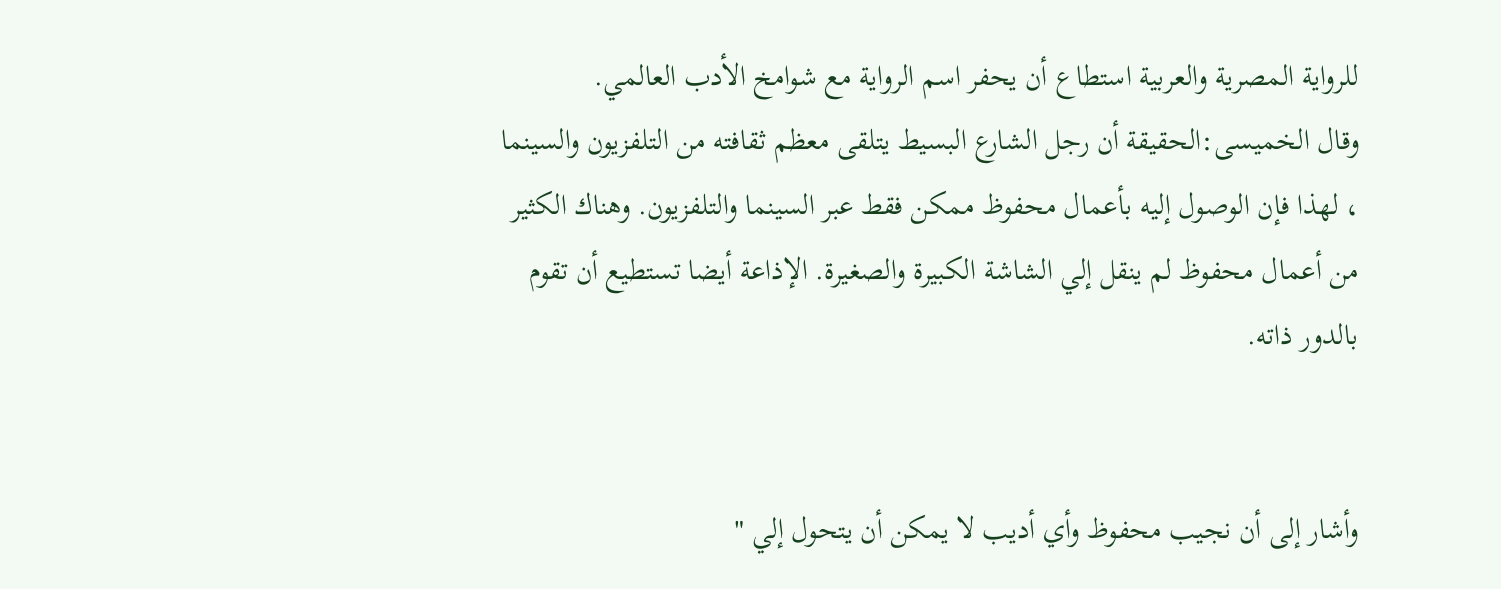للرواية المصرية والعربية استطاع أن يحفر اسم الرواية مع شوامخ الأدب العالمي.
وقال الخميسى:الحقيقة أن رجل الشارع البسيط يتلقى معظم ثقافته من التلفزيون والسينما ، لهذا فإن الوصول إليه بأعمال محفوظ ممكن فقط عبر السينما والتلفزيون. وهناك الكثير من أعمال محفوظ لم ينقل إلي الشاشة الكبيرة والصغيرة. الإذاعة أيضا تستطيع أن تقوم بالدور ذاته.


وأشار إلى أن نجيب محفوظ وأي أديب لا يمكن أن يتحول إلي "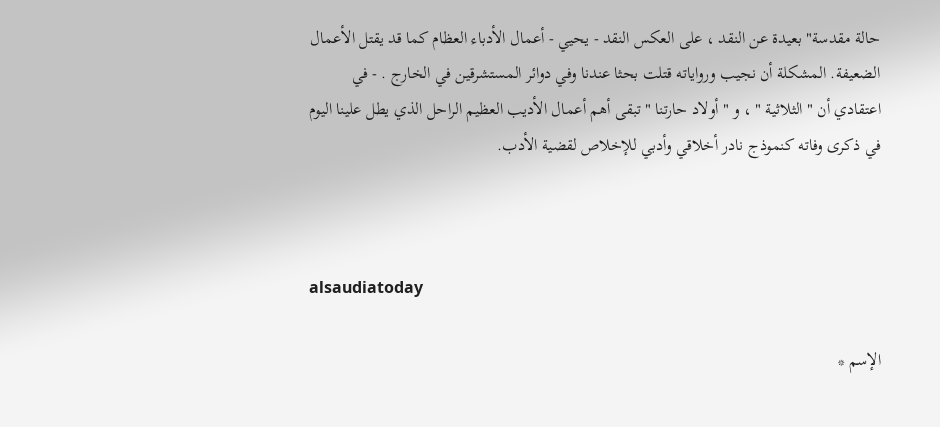حالة مقدسة" بعيدة عن النقد ، على العكس النقد - يحيي - أعمال الأدباء العظام كما قد يقتل الأعمال الضعيفة. المشكلة أن نجيب ورواياته قتلت بحثا عندنا وفي دوائر المستشرقين في الخارج . - في اعتقادي أن " الثلاثية " ، و " أولاد حارتنا " تبقى أهم أعمال الأديب العظيم الراحل الذي يطل علينا اليوم في ذكرى وفاته كنموذج نادر أخلاقي وأدبي للإخلاص لقضية الأدب.



alsaudiatoday

الإسم *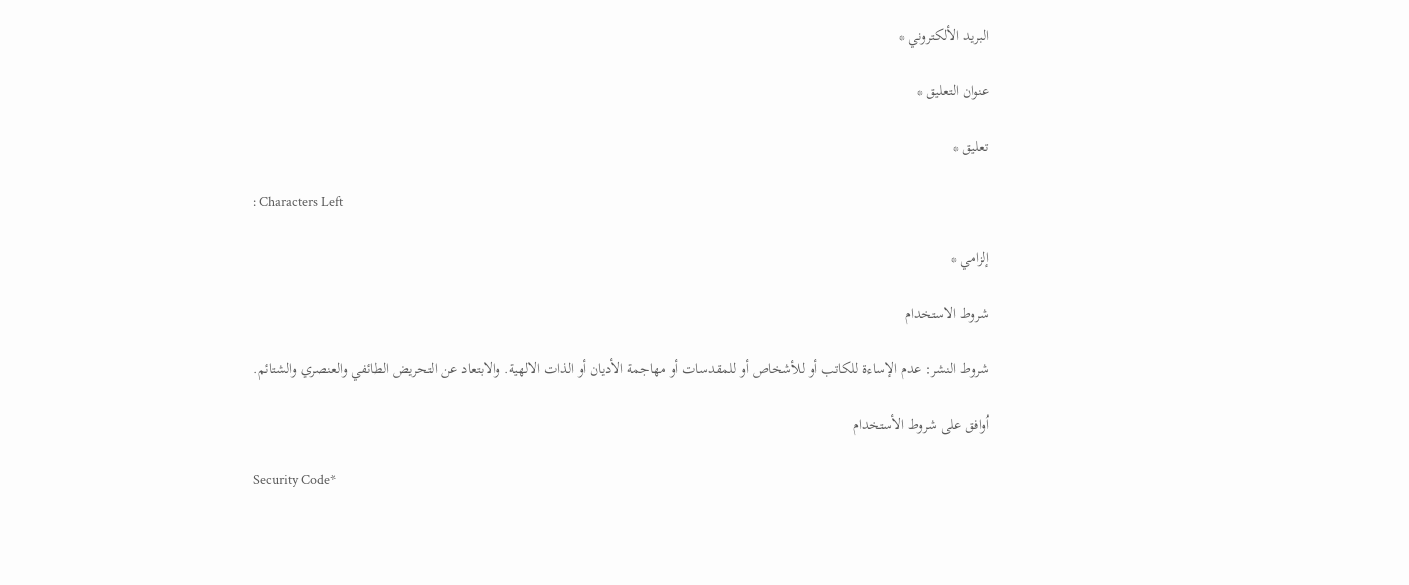البريد الألكتروني *

عنوان التعليق *

تعليق *

: Characters Left

إلزامي *

شروط الاستخدام

شروط النشر: عدم الإساءة للكاتب أو للأشخاص أو للمقدسات أو مهاجمة الأديان أو الذات الالهية. والابتعاد عن التحريض الطائفي والعنصري والشتائم.

اُوافق على شروط الأستخدام

Security Code*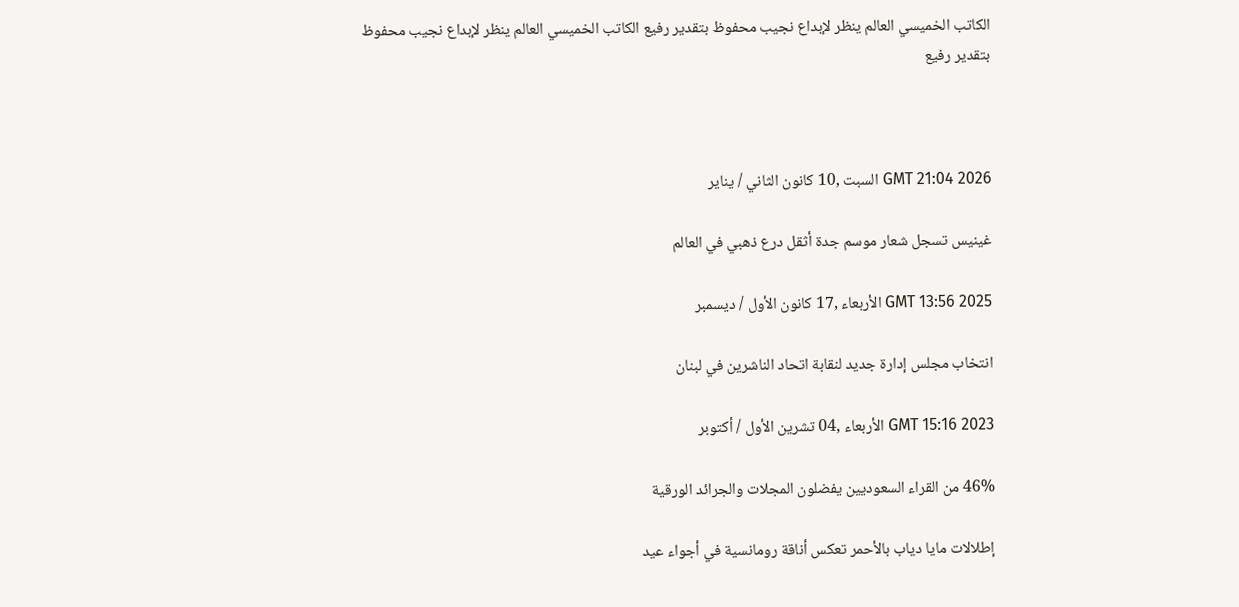الكاتب الخميسي العالم ينظر لإبداع نجيب محفوظ بتقدير رفيع الكاتب الخميسي العالم ينظر لإبداع نجيب محفوظ بتقدير رفيع



GMT 21:04 2026 السبت ,10 كانون الثاني / يناير

غينيس تسجل شعار موسم جدة أثقل درع ذهبي في العالم

GMT 13:56 2025 الأربعاء ,17 كانون الأول / ديسمبر

انتخاب مجلس إدارة جديد لنقابة اتحاد الناشرين في لبنان

GMT 15:16 2023 الأربعاء ,04 تشرين الأول / أكتوبر

46% من القراء السعوديين يفضلون المجلات والجرائد الورقية

إطلالات مايا دياب بالأحمر تعكس أناقة رومانسية في أجواء عيد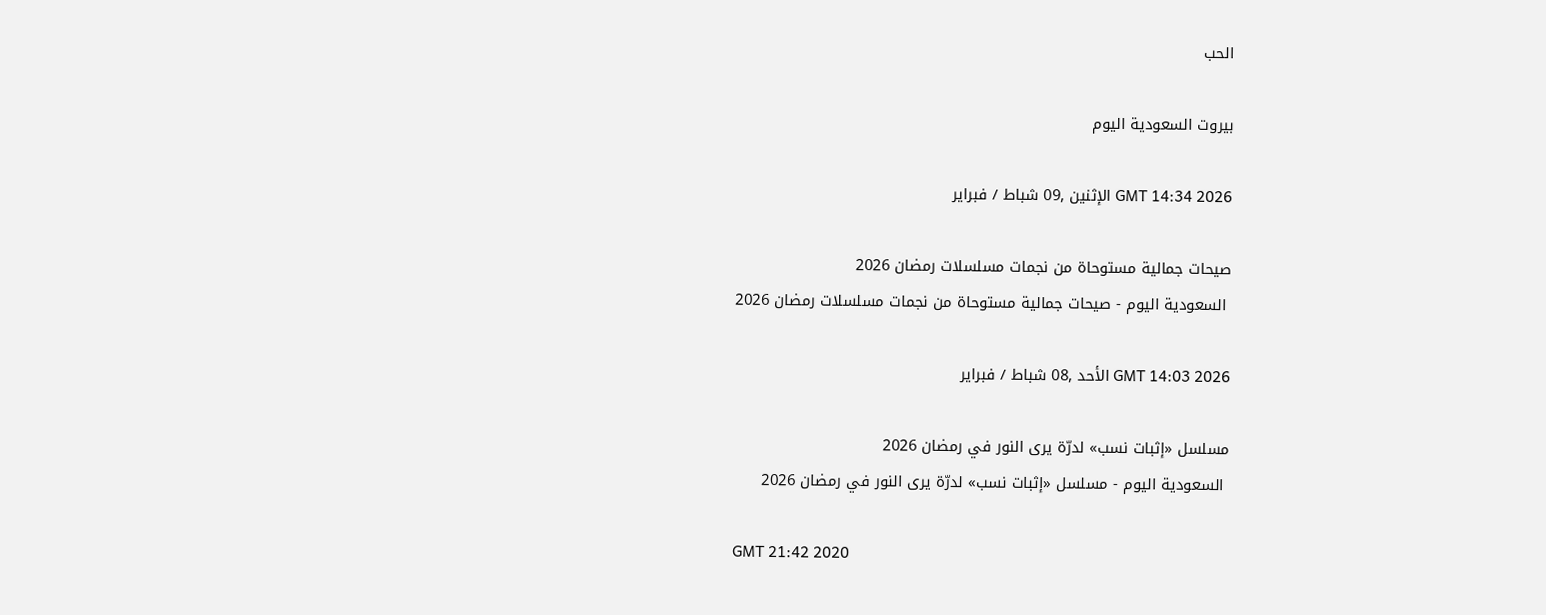الحب

بيروت السعودية اليوم

GMT 14:34 2026 الإثنين ,09 شباط / فبراير

صيحات جمالية مستوحاة من نجمات مسلسلات رمضان 2026
 السعودية اليوم - صيحات جمالية مستوحاة من نجمات مسلسلات رمضان 2026

GMT 14:03 2026 الأحد ,08 شباط / فبراير

مسلسل «إثبات نسب» لدرّة يرى النور في رمضان 2026
 السعودية اليوم - مسلسل «إثبات نسب» لدرّة يرى النور في رمضان 2026

GMT 21:42 2020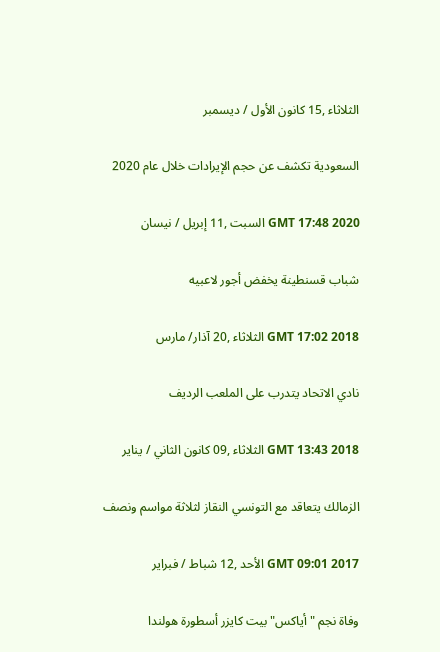الثلاثاء ,15 كانون الأول / ديسمبر

السعودية تكشف عن حجم الإيرادات خلال عام 2020

GMT 17:48 2020 السبت ,11 إبريل / نيسان

شباب قسنطينة يخفض أجور لاعبيه

GMT 17:02 2018 الثلاثاء ,20 آذار/ مارس

نادي الاتحاد يتدرب على الملعب الرديف

GMT 13:43 2018 الثلاثاء ,09 كانون الثاني / يناير

الزمالك يتعاقد مع التونسي النقاز لثلاثة مواسم ونصف

GMT 09:01 2017 الأحد ,12 شباط / فبراير

وفاة نجم "أياكس" بيت كايزر أسطورة هولندا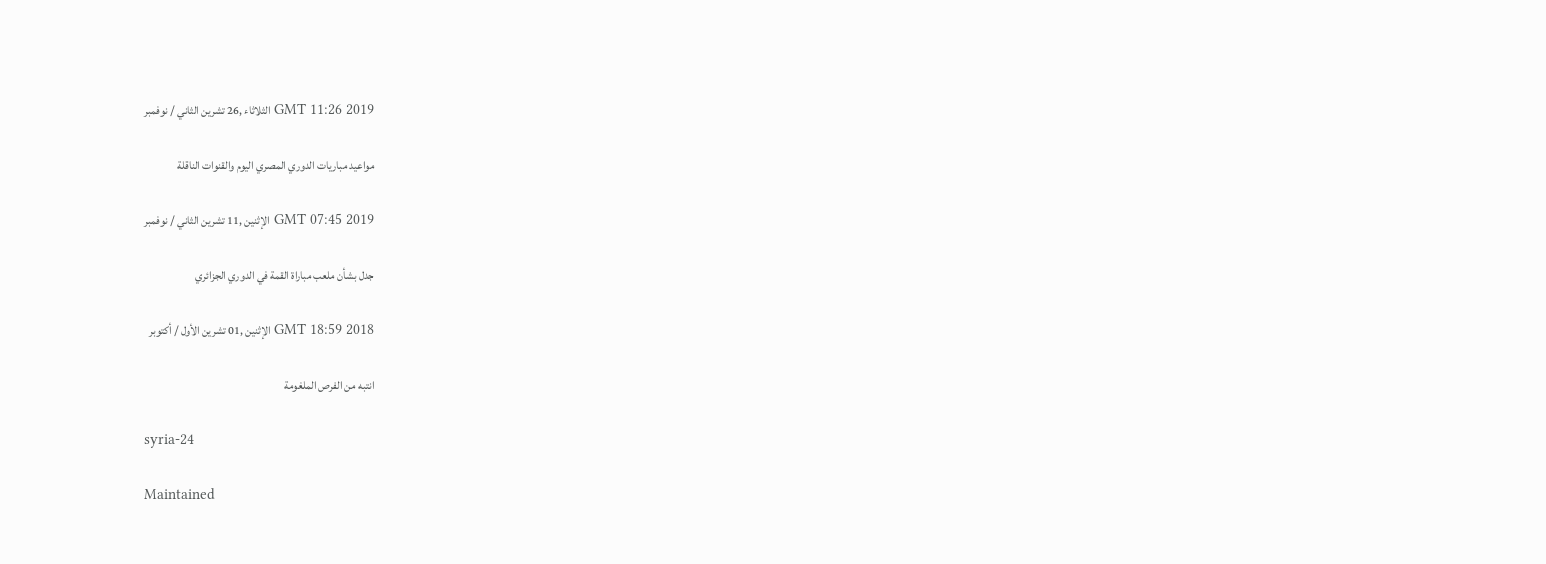GMT 11:26 2019 الثلاثاء ,26 تشرين الثاني / نوفمبر

مواعيد مباريات الدوري المصري اليوم والقنوات الناقلة

GMT 07:45 2019 الإثنين ,11 تشرين الثاني / نوفمبر

جدل بشأن ملعب مباراة القمة في الدوري الجزائري

GMT 18:59 2018 الإثنين ,01 تشرين الأول / أكتوبر

انتبه من الفرص الملغومة

syria-24

Maintained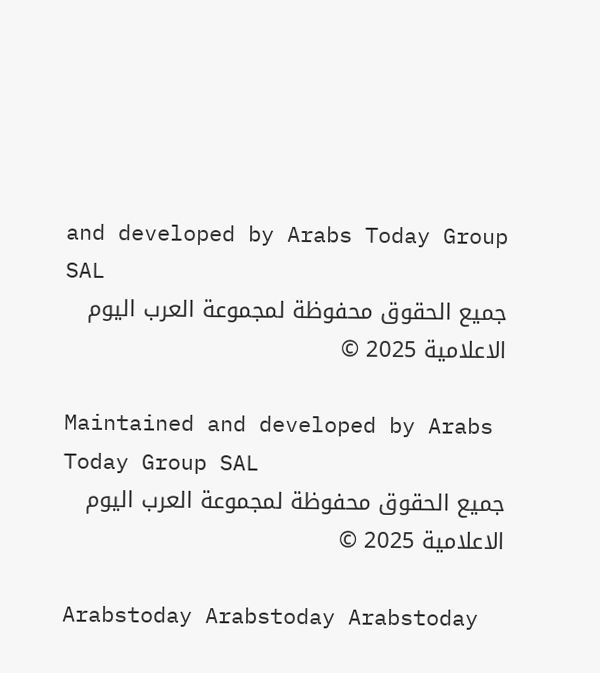and developed by Arabs Today Group SAL
جميع الحقوق محفوظة لمجموعة العرب اليوم الاعلامية 2025 ©

Maintained and developed by Arabs Today Group SAL
جميع الحقوق محفوظة لمجموعة العرب اليوم الاعلامية 2025 ©

Arabstoday Arabstoday Arabstoday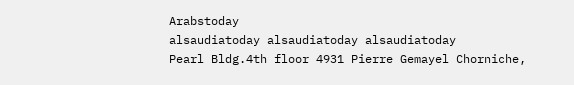Arabstoday
alsaudiatoday alsaudiatoday alsaudiatoday
Pearl Bldg.4th floor 4931 Pierre Gemayel Chorniche,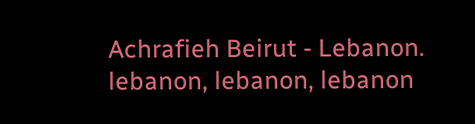Achrafieh Beirut - Lebanon.
lebanon, lebanon, lebanon